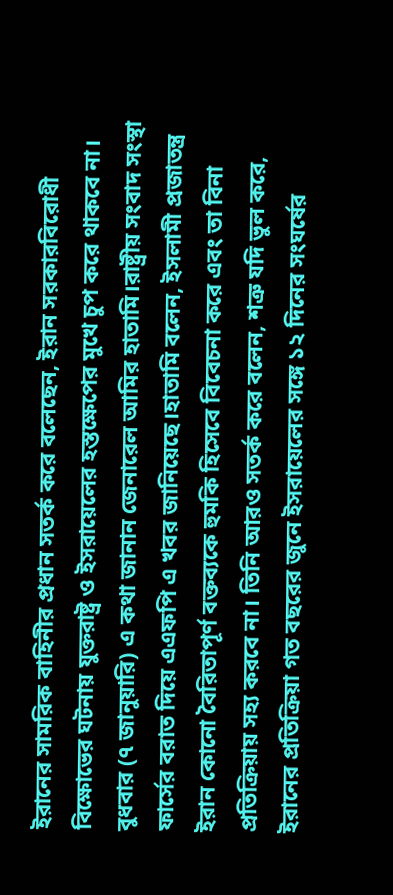ইরানের সামরিক বাহিনীর প্রধান সতর্ক করে বলেছেন, ইরান সরকারবিরোধী বিক্ষোভের ঘটনায় যুক্তরাষ্ট্র ও ইসরায়েলের হস্তক্ষেপের মুখে চুপ করে থাকবে না। বুধবার (৭ জানুয়ারি) এ কথা জানান জেনারেল আমির হাতামি।রাষ্ট্রীয় সংবাদ সংস্থা ফার্সের বরাত দিয়ে এএফপি এ খবর জানিয়েছে।হাতামি বলেন, ইসলামী প্রজাতন্ত্র ইরান কোনো বৈরিতাপূর্ণ বক্তব্যকে হুমকি হিসেবে বিবেচনা করে এবং তা বিনা প্রতিক্রিয়ায় সহ্য করবে না। তিনি আরও সতর্ক করে বলেন, শত্রু যদি ভুল করে, ইরানের প্রতিক্রিয়া গত বছরের জুনে ইসরায়েলের সঙ্গে ১২ দিনের সংঘর্ষের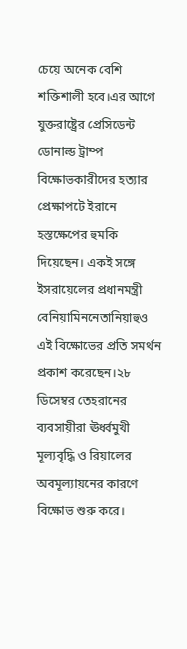চেয়ে অনেক বেশি শক্তিশালী হবে।এর আগে যুক্তরাষ্ট্রের প্রেসিডেন্ট ডোনাল্ড ট্রাম্প বিক্ষোভকারীদের হত্যার প্রেক্ষাপটে ইরানে হস্তক্ষেপের হুমকি দিয়েছেন। একই সঙ্গে ইসরায়েলের প্রধানমন্ত্রী বেনিয়ামিননেতানিয়াহুও এই বিক্ষোভের প্রতি সমর্থন প্রকাশ করেছেন।২৮ ডিসেম্বর তেহরানের ব্যবসায়ীরা ঊর্ধ্বমুখী মূল্যবৃদ্ধি ও রিয়ালের অবমূল্যায়নের কারণে বিক্ষোভ শুরু করে।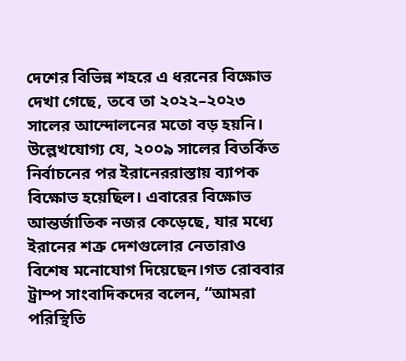দেশের বিভিন্ন শহরে এ ধরনের বিক্ষোভ দেখা গেছে, তবে তা ২০২২–২০২৩ সালের আন্দোলনের মতো বড় হয়নি। উল্লেখযোগ্য যে, ২০০৯ সালের বিতর্কিত নির্বাচনের পর ইরানেররাস্তায় ব্যাপক বিক্ষোভ হয়েছিল। এবারের বিক্ষোভ আন্তর্জাতিক নজর কেড়েছে, যার মধ্যে ইরানের শত্রু দেশগুলোর নেতারাও বিশেষ মনোযোগ দিয়েছেন।গত রোববার ট্রাম্প সাংবাদিকদের বলেন, “আমরা পরিস্থিতি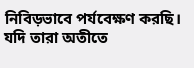নিবিড়ভাবে পর্যবেক্ষণ করছি। যদি তারা অতীতে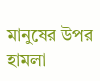মানুষের উপর হামলা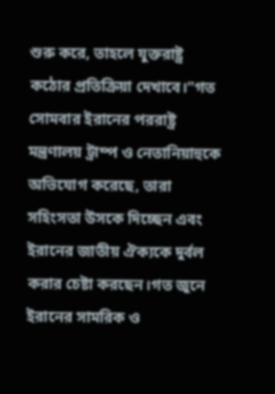শুরু করে, তাহলে যুক্তরাষ্ট্র কঠোর প্রতিক্রিয়া দেখাবে।”গত সোমবার ইরানের পররাষ্ট্র মন্ত্রণালয় ট্রাম্প ও নেতানিয়াহুকে অভিযোগ করেছে, তারা সহিংসতা উসকে দিচ্ছেন এবং ইরানের জাতীয় ঐক্যকে দুর্বল করার চেষ্টা করছেন।গত জুনে ইরানের সামরিক ও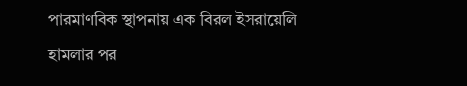পারমাণবিক স্থাপনায় এক বিরল ইসরায়েলি হামলার পর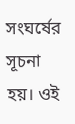সংঘর্ষের সূচনা হয়। ওই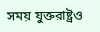সময় যুক্তরাষ্ট্রও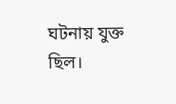ঘটনায় যুক্ত ছিল।